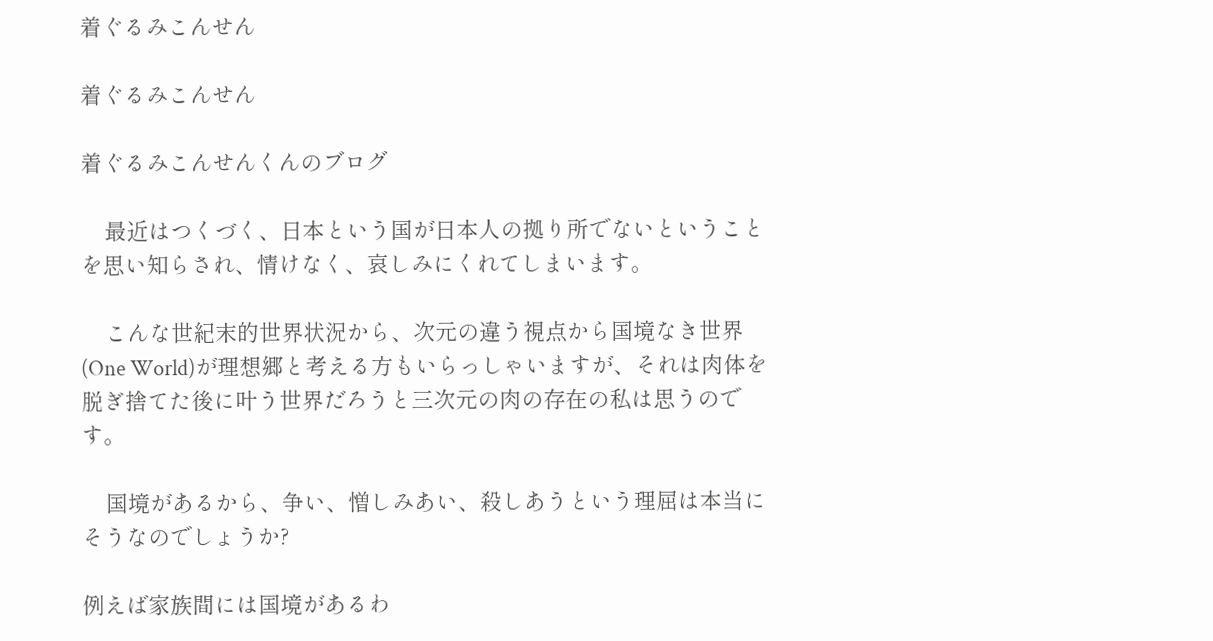着ぐるみこんせん

着ぐるみこんせん

着ぐるみこんせんくんのブログ

    最近はつくづく、日本という国が日本人の拠り所でないということを思い知らされ、情けなく、哀しみにくれてしまいます。

    こんな世紀末的世界状況から、次元の違う視点から国境なき世界(One World)が理想郷と考える方もいらっしゃいますが、それは肉体を脱ぎ捨てた後に叶う世界だろうと三次元の肉の存在の私は思うのです。

    国境があるから、争い、憎しみあい、殺しあうという理屈は本当にそうなのでしょうか?

例えば家族間には国境があるわ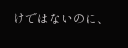けではないのに、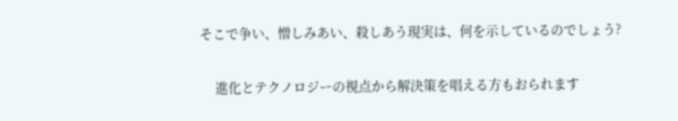そこで争い、憎しみあい、殺しあう現実は、何を示しているのでしょう?

     進化とテクノロジーの視点から解決策を唱える方もおられます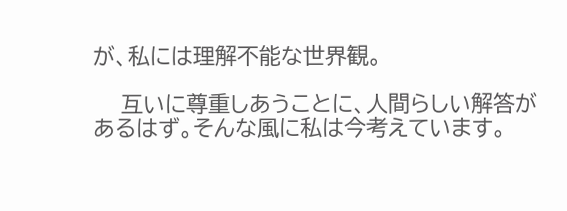が、私には理解不能な世界観。

    互いに尊重しあうことに、人間らしい解答があるはず。そんな風に私は今考えています。